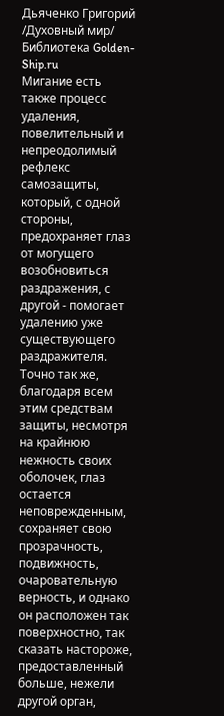Дьяченко Григорий /Духовный мир/ Библиотека Golden-Ship.ru
Мигание есть также процесс удаления, повелительный и непреодолимый рефлекс самозащиты, который, с одной стороны, предохраняет глаз от могущего возобновиться раздражения, с другой - помогает удалению уже существующего раздражителя.
Точно так же, благодаря всем этим средствам защиты, несмотря на крайнюю нежность своих оболочек, глаз остается неповрежденным, сохраняет свою прозрачность, подвижность, очаровательную верность, и однако он расположен так поверхностно, так сказать настороже, предоставленный больше, нежели другой орган,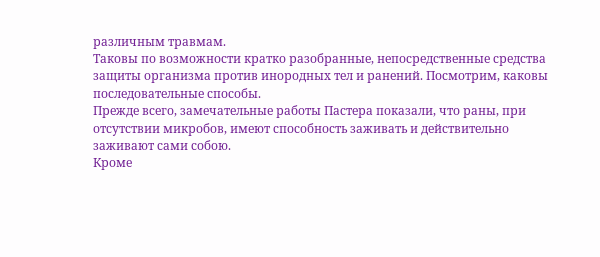различным травмам.
Таковы по возможности кратко разобранные, непосредственные средства защиты организма против инородных тел и ранений. Посмотрим, каковы последовательные способы.
Прежде всего, замечательные работы Пастера показали, что раны, при отсутствии микробов, имеют способность заживать и действительно заживают сами собою.
Кроме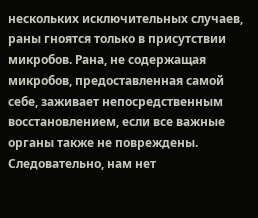нескольких исключительных случаев, раны гноятся только в присутствии микробов. Рана, не содержащая микробов, предоставленная самой себе, заживает непосредственным восстановлением, если все важные органы также не повреждены.
Следовательно, нам нет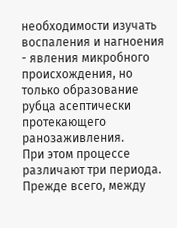необходимости изучать воспаления и нагноения - явления микробного происхождения, но только образование рубца асептически протекающего ранозаживления.
При этом процессе различают три периода.
Прежде всего, между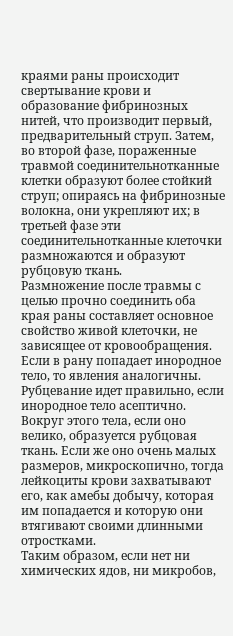краями раны происходит свертывание крови и образование фибринозных нитей, что производит первый, предварительный струп. Затем, во второй фазе, пораженные травмой соединительнотканные клетки образуют более стойкий струп; опираясь на фибринозные волокна, они укрепляют их; в третьей фазе эти соединительнотканные клеточки размножаются и образуют рубцовую ткань.
Размножение после травмы с целью прочно соединить оба края раны составляет основное свойство живой клеточки, не зависящее от кровообращения.
Если в рану попадает инородное тело, то явления аналогичны. Рубцевание идет правильно, если инородное тело асептично. Вокруг этого тела, если оно велико, образуется рубцовая ткань. Если же оно очень малых размеров, микроскопично, тогда лейкоциты крови захватывают его, как амебы добычу, которая им попадается и которую они втягивают своими длинными отростками.
Таким образом, если нет ни химических ядов, ни микробов,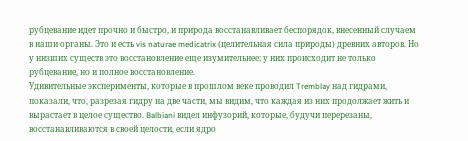рубцевание идет прочно и быстро, и природа восстанавливает беспорядок, внесенный случаем в наши органы. Это и есть vis naturae medicatrix (целительная сила природы) древних авторов. Но у низших существ это восстановление еще изумительнее; у них происходит не только рубцевание, но и полное восстановление.
Удивительные эксперименты, которые в прошлом веке проводил Tremblay над гидрами, показали, что, разрезая гидру на две части, мы видим, что каждая из них продолжает жить и вырастает в целое существо. Balbiani видел инфузорий, которые, будучи перерезаны, восстанавливаются в своей целости, если ядро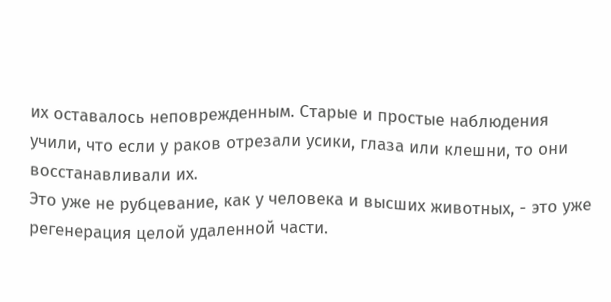их оставалось неповрежденным. Старые и простые наблюдения учили, что если у раков отрезали усики, глаза или клешни, то они восстанавливали их.
Это уже не рубцевание, как у человека и высших животных, - это уже регенерация целой удаленной части.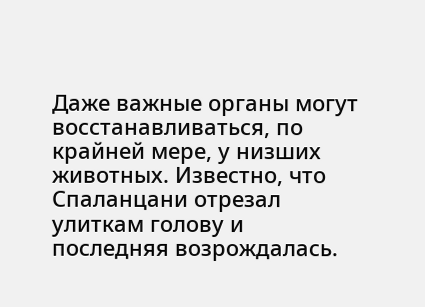Даже важные органы могут восстанавливаться, по крайней мере, у низших животных. Известно, что Спаланцани отрезал улиткам голову и последняя возрождалась.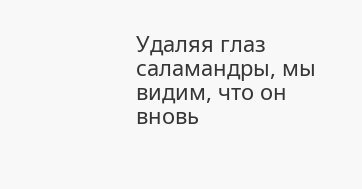Удаляя глаз саламандры, мы видим, что он вновь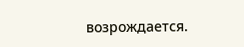возрождается.